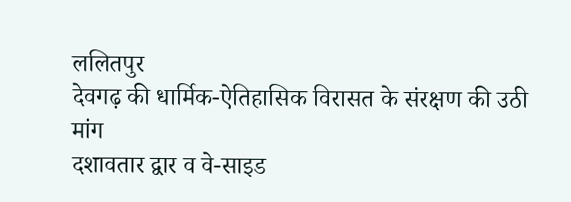ललितपुर
देवगढ़ की धार्मिक-ऐतिहासिक विरासत के संरक्षण की उठी मांग
दशावतार द्वार व वे-साइड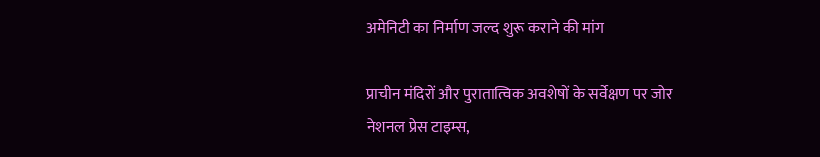अमेनिटी का निर्माण जल्द शुरू कराने की मांग

प्राचीन मंदिरों और पुरातात्विक अवशेषों के सर्वेक्षण पर जोर
नेशनल प्रेस टाइम्स,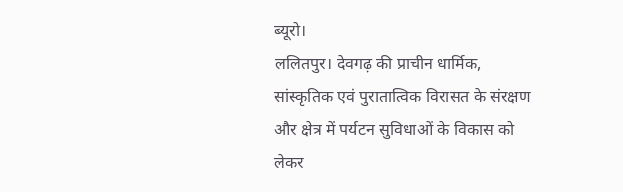ब्यूरो।
ललितपुर। देवगढ़ की प्राचीन धार्मिक, सांस्कृतिक एवं पुरातात्विक विरासत के संरक्षण और क्षेत्र में पर्यटन सुविधाओं के विकास को लेकर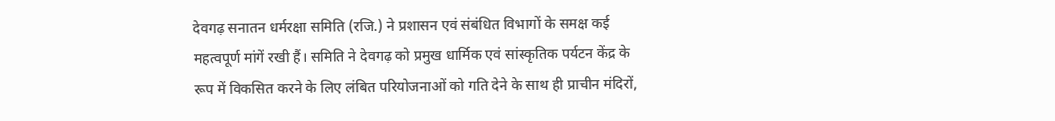देवगढ़ सनातन धर्मरक्षा समिति (रजि.) ने प्रशासन एवं संबंधित विभागों के समक्ष कई महत्वपूर्ण मांगें रखी हैं। समिति ने देवगढ़ को प्रमुख धार्मिक एवं सांस्कृतिक पर्यटन केंद्र के रूप में विकसित करने के लिए लंबित परियोजनाओं को गति देने के साथ ही प्राचीन मंदिरों,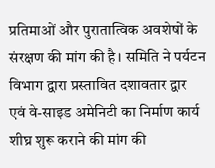प्रतिमाओं और पुरातात्विक अवशेषों के संरक्षण की मांग की है। समिति ने पर्यटन विभाग द्वारा प्रस्तावित दशावतार द्वार एवं वे-साइड अमेनिटी का निर्माण कार्य शीघ्र शुरू कराने की मांग की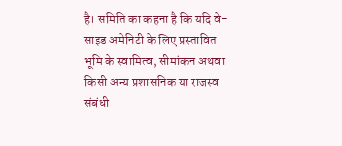है। समिति का कहना है कि यदि वे-साइड अमेनिटी के लिए प्रस्तावित भूमि के स्वामित्व, सीमांकन अथवा किसी अन्य प्रशासनिक या राजस्व संबंधी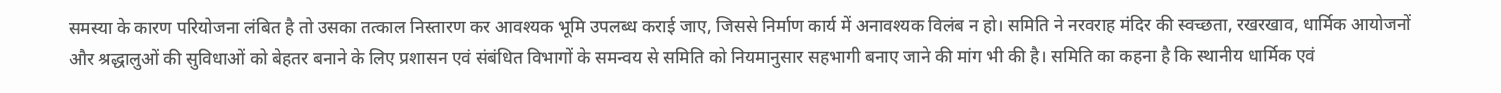समस्या के कारण परियोजना लंबित है तो उसका तत्काल निस्तारण कर आवश्यक भूमि उपलब्ध कराई जाए, जिससे निर्माण कार्य में अनावश्यक विलंब न हो। समिति ने नरवराह मंदिर की स्वच्छता, रखरखाव, धार्मिक आयोजनों और श्रद्धालुओं की सुविधाओं को बेहतर बनाने के लिए प्रशासन एवं संबंधित विभागों के समन्वय से समिति को नियमानुसार सहभागी बनाए जाने की मांग भी की है। समिति का कहना है कि स्थानीय धार्मिक एवं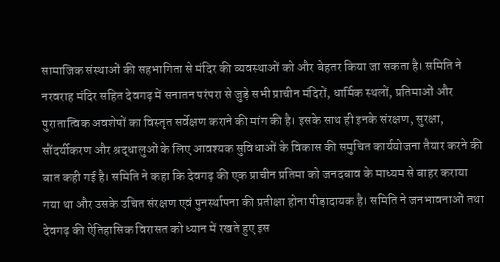सामाजिक संस्थाओं की सहभागिता से मंदिर की व्यवस्थाओं को और बेहतर किया जा सकता है। समिति ने नरवराह मंदिर सहित देवगढ़ में सनातन परंपरा से जुड़े सभी प्राचीन मंदिरों, धार्मिक स्थलों, प्रतिमाओं और पुरातात्विक अवशेषों का विस्तृत सर्वेक्षण कराने की मांग की है। इसके साथ ही इनके संरक्षण, सुरक्षा, सौंदर्यीकरण और श्रद्धालुओं के लिए आवश्यक सुविधाओं के विकास की समुचित कार्ययोजना तैयार करने की बात कही गई है। समिति ने कहा कि देवगढ़ की एक प्राचीन प्रतिमा को जनदबाव के माध्यम से बाहर कराया गया था और उसके उचित संरक्षण एवं पुनर्स्थापना की प्रतीक्षा होना पीड़ादायक है। समिति ने जनभावनाओं तथा देवगढ़ की ऐतिहासिक विरासत को ध्यान में रखते हुए इस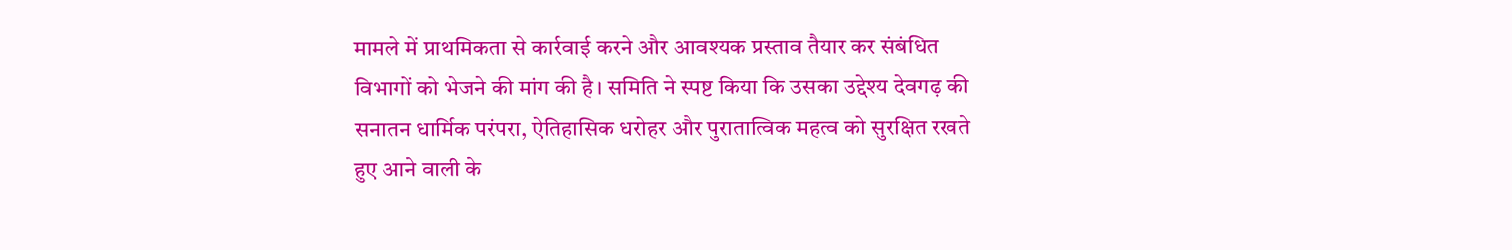मामले में प्राथमिकता से कार्रवाई करने और आवश्यक प्रस्ताव तैयार कर संबंधित विभागों को भेजने की मांग की है। समिति ने स्पष्ट किया कि उसका उद्देश्य देवगढ़ की सनातन धार्मिक परंपरा, ऐतिहासिक धरोहर और पुरातात्विक महत्व को सुरक्षित रखते हुए आने वाली के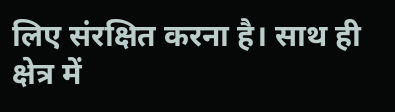लिए संरक्षित करना है। साथ ही क्षेत्र में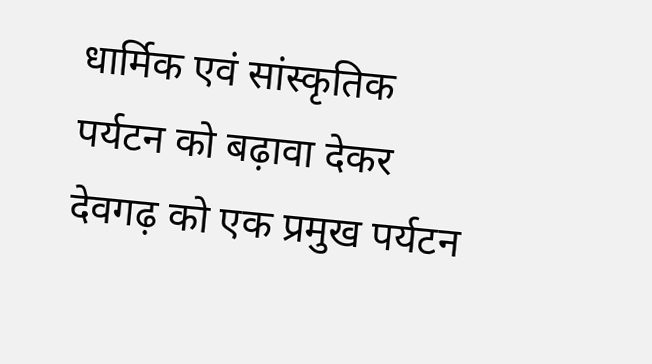धार्मिक एवं सांस्कृतिक पर्यटन को बढ़ावा देकर देवगढ़ को एक प्रमुख पर्यटन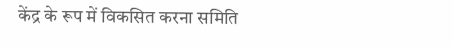केंद्र के रूप में विकसित करना समिति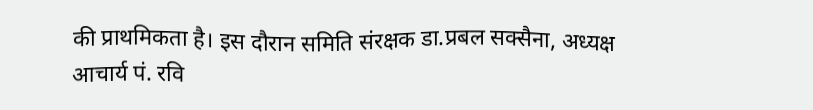की प्राथमिकता है। इस दौरान समिति संरक्षक डा.प्रबल सक्सैना, अध्यक्ष आचार्य पं. रवि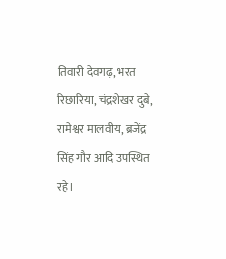तिवारी देवगढ़, भरत रिछारिया, चंद्रशेखर दुबे, रामेश्वर मालवीय, ब्रजेंद्र सिंह गौर आदि उपस्थित रहे।